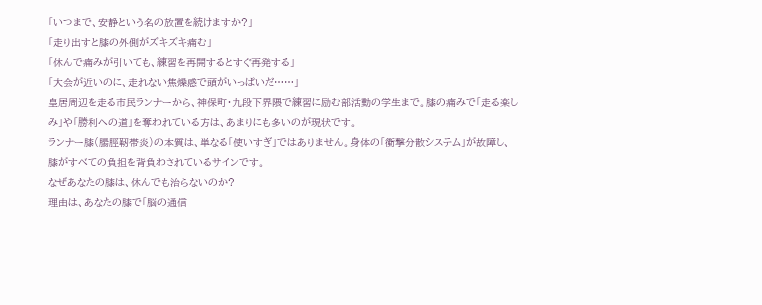「いつまで、安静という名の放置を続けますか?」
「走り出すと膝の外側がズキズキ痛む」
「休んで痛みが引いても、練習を再開するとすぐ再発する」
「大会が近いのに、走れない焦燥感で頭がいっぱいだ……」
皇居周辺を走る市民ランナーから、神保町・九段下界隈で練習に励む部活動の学生まで。膝の痛みで「走る楽しみ」や「勝利への道」を奪われている方は、あまりにも多いのが現状です。
ランナー膝(腸脛靭帯炎)の本質は、単なる「使いすぎ」ではありません。身体の「衝撃分散システム」が故障し、膝がすべての負担を背負わされているサインです。
なぜあなたの膝は、休んでも治らないのか?
理由は、あなたの膝で「脳の通信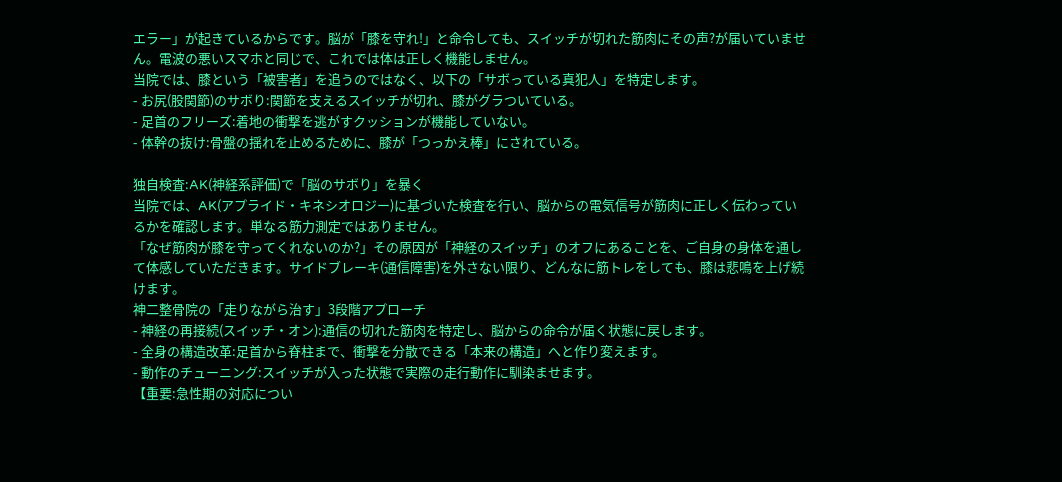エラー」が起きているからです。脳が「膝を守れ!」と命令しても、スイッチが切れた筋肉にその声?が届いていません。電波の悪いスマホと同じで、これでは体は正しく機能しません。
当院では、膝という「被害者」を追うのではなく、以下の「サボっている真犯人」を特定します。
- お尻(股関節)のサボり:関節を支えるスイッチが切れ、膝がグラついている。
- 足首のフリーズ:着地の衝撃を逃がすクッションが機能していない。
- 体幹の抜け:骨盤の揺れを止めるために、膝が「つっかえ棒」にされている。

独自検査:AK(神経系評価)で「脳のサボり」を暴く
当院では、AK(アプライド・キネシオロジー)に基づいた検査を行い、脳からの電気信号が筋肉に正しく伝わっているかを確認します。単なる筋力測定ではありません。
「なぜ筋肉が膝を守ってくれないのか?」その原因が「神経のスイッチ」のオフにあることを、ご自身の身体を通して体感していただきます。サイドブレーキ(通信障害)を外さない限り、どんなに筋トレをしても、膝は悲鳴を上げ続けます。
神二整骨院の「走りながら治す」3段階アプローチ
- 神経の再接続(スイッチ・オン):通信の切れた筋肉を特定し、脳からの命令が届く状態に戻します。
- 全身の構造改革:足首から脊柱まで、衝撃を分散できる「本来の構造」へと作り変えます。
- 動作のチューニング:スイッチが入った状態で実際の走行動作に馴染ませます。
【重要:急性期の対応につい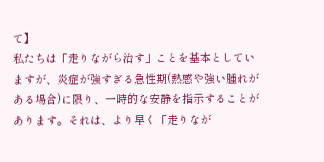て】
私たちは「走りながら治す」ことを基本としていますが、炎症が強すぎる急性期(熱感や強い腫れがある場合)に限り、一時的な安静を指示することがあります。それは、より早く「走りなが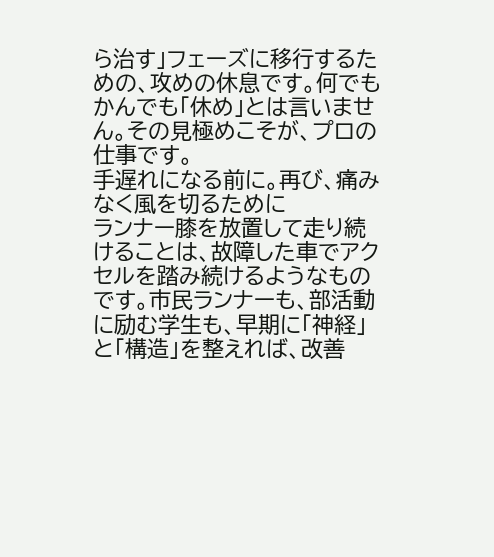ら治す」フェーズに移行するための、攻めの休息です。何でもかんでも「休め」とは言いません。その見極めこそが、プロの仕事です。
手遅れになる前に。再び、痛みなく風を切るために
ランナー膝を放置して走り続けることは、故障した車でアクセルを踏み続けるようなものです。市民ランナーも、部活動に励む学生も、早期に「神経」と「構造」を整えれば、改善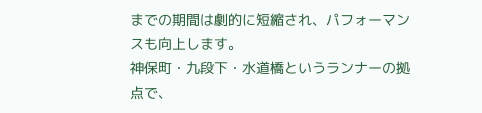までの期間は劇的に短縮され、パフォーマンスも向上します。
神保町・九段下・水道橋というランナーの拠点で、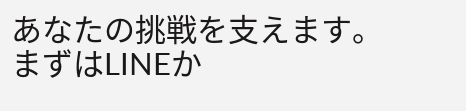あなたの挑戦を支えます。まずはLINEか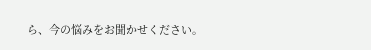ら、今の悩みをお聞かせください。